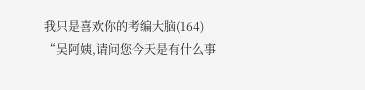我只是喜欢你的考编大脑(164)
“吴阿姨,请问您今天是有什么事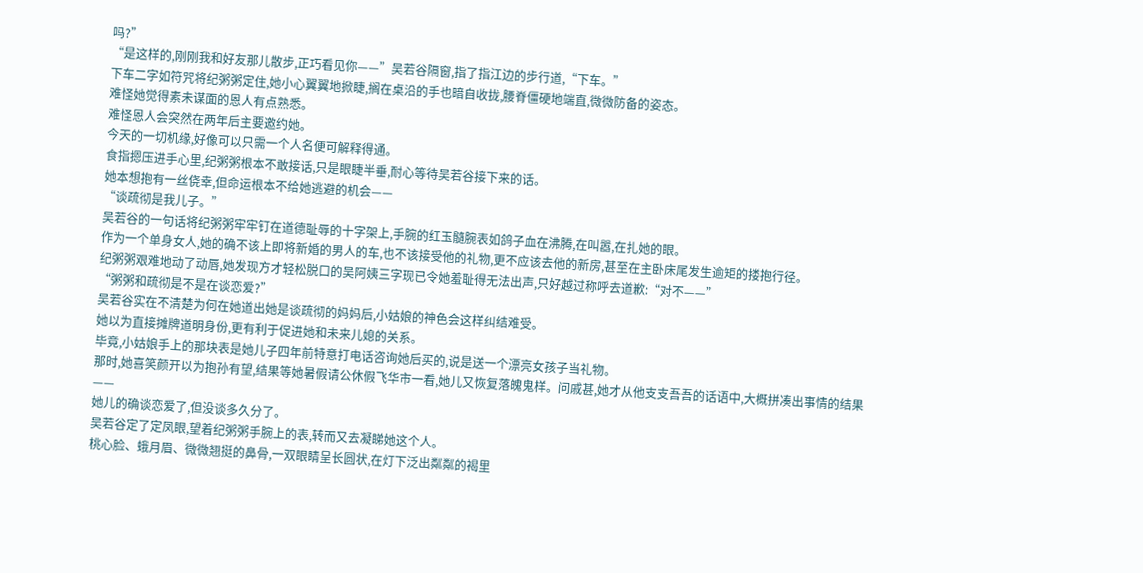吗?”
“是这样的,刚刚我和好友那儿散步,正巧看见你——”吴若谷隔窗,指了指江边的步行道,“下车。”
下车二字如符咒将纪粥粥定住,她小心翼翼地掀睫,搁在桌沿的手也暗自收拢,腰脊僵硬地端直,微微防备的姿态。
难怪她觉得素未谋面的恩人有点熟悉。
难怪恩人会突然在两年后主要邀约她。
今天的一切机缘,好像可以只需一个人名便可解释得通。
食指摁压进手心里,纪粥粥根本不敢接话,只是眼睫半垂,耐心等待吴若谷接下来的话。
她本想抱有一丝侥幸,但命运根本不给她逃避的机会——
“谈疏彻是我儿子。”
吴若谷的一句话将纪粥粥牢牢钉在道德耻辱的十字架上,手腕的红玉髓腕表如鸽子血在沸腾,在叫嚣,在扎她的眼。
作为一个单身女人,她的确不该上即将新婚的男人的车,也不该接受他的礼物,更不应该去他的新房,甚至在主卧床尾发生逾矩的搂抱行径。
纪粥粥艰难地动了动唇,她发现方才轻松脱口的吴阿姨三字现已令她羞耻得无法出声,只好越过称呼去道歉:“对不——”
“粥粥和疏彻是不是在谈恋爱?”
吴若谷实在不清楚为何在她道出她是谈疏彻的妈妈后,小姑娘的神色会这样纠结难受。
她以为直接摊牌道明身份,更有利于促进她和未来儿媳的关系。
毕竟,小姑娘手上的那块表是她儿子四年前特意打电话咨询她后买的,说是送一个漂亮女孩子当礼物。
那时,她喜笑颜开以为抱孙有望,结果等她暑假请公休假飞华市一看,她儿又恢复落魄鬼样。问戚甚,她才从他支支吾吾的话语中,大概拼凑出事情的结果——
她儿的确谈恋爱了,但没谈多久分了。
吴若谷定了定凤眼,望着纪粥粥手腕上的表,转而又去凝睇她这个人。
桃心脸、蛾月眉、微微翘挺的鼻骨,一双眼睛呈长圆状,在灯下泛出粼粼的褐里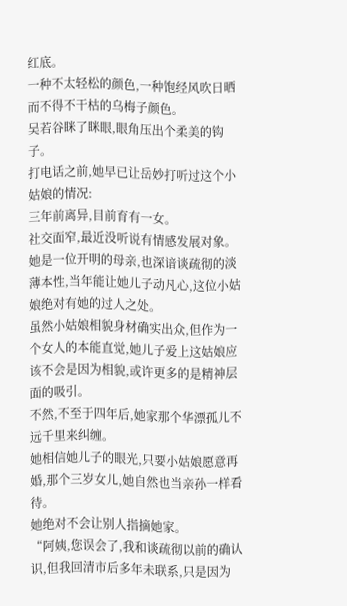红底。
一种不太轻松的颜色,一种饱经风吹日晒而不得不干枯的乌梅子颜色。
吴若谷眯了眯眼,眼角压出个柔美的钩子。
打电话之前,她早已让岳妙打听过这个小姑娘的情况:
三年前离异,目前育有一女。
社交面窄,最近没听说有情感发展对象。
她是一位开明的母亲,也深谙谈疏彻的淡薄本性,当年能让她儿子动凡心,这位小姑娘绝对有她的过人之处。
虽然小姑娘相貌身材确实出众,但作为一个女人的本能直觉,她儿子爱上这姑娘应该不会是因为相貌,或许更多的是精神层面的吸引。
不然,不至于四年后,她家那个华漂孤儿不远千里来纠缠。
她相信她儿子的眼光,只要小姑娘愿意再婚,那个三岁女儿,她自然也当亲孙一样看待。
她绝对不会让别人指摘她家。
“阿姨,您误会了,我和谈疏彻以前的确认识,但我回清市后多年未联系,只是因为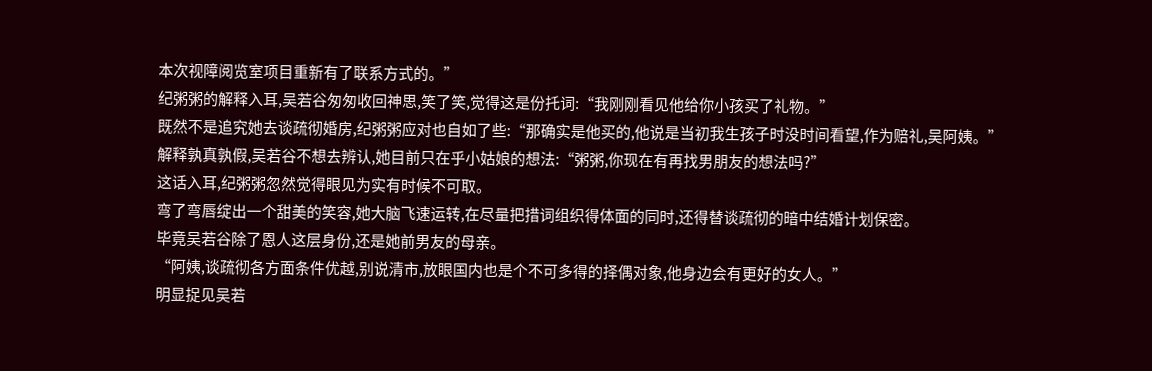本次视障阅览室项目重新有了联系方式的。”
纪粥粥的解释入耳,吴若谷匆匆收回神思,笑了笑,觉得这是份托词:“我刚刚看见他给你小孩买了礼物。”
既然不是追究她去谈疏彻婚房,纪粥粥应对也自如了些:“那确实是他买的,他说是当初我生孩子时没时间看望,作为赔礼,吴阿姨。”
解释孰真孰假,吴若谷不想去辨认,她目前只在乎小姑娘的想法:“粥粥,你现在有再找男朋友的想法吗?”
这话入耳,纪粥粥忽然觉得眼见为实有时候不可取。
弯了弯唇绽出一个甜美的笑容,她大脑飞速运转,在尽量把措词组织得体面的同时,还得替谈疏彻的暗中结婚计划保密。
毕竟吴若谷除了恩人这层身份,还是她前男友的母亲。
“阿姨,谈疏彻各方面条件优越,别说清市,放眼国内也是个不可多得的择偶对象,他身边会有更好的女人。”
明显捉见吴若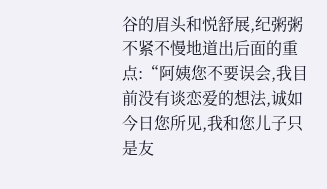谷的眉头和悦舒展,纪粥粥不紧不慢地道出后面的重点:“阿姨您不要误会,我目前没有谈恋爱的想法,诚如今日您所见,我和您儿子只是友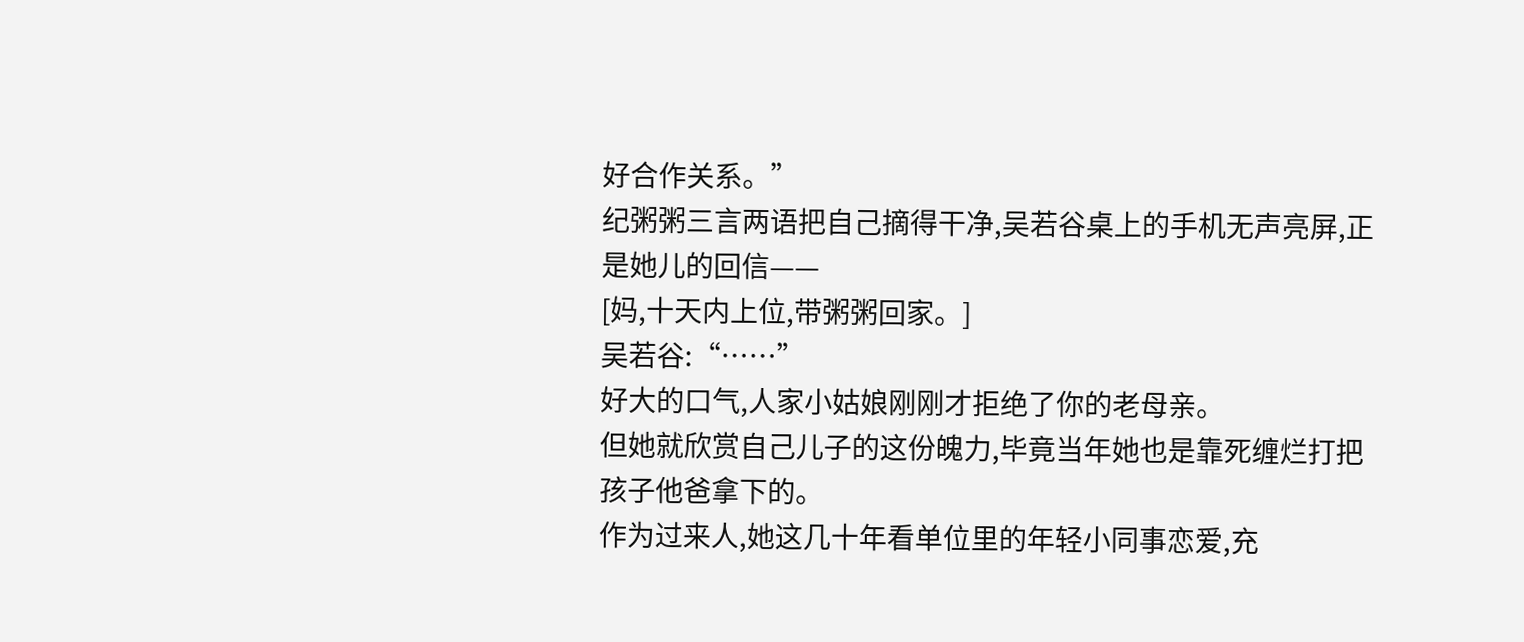好合作关系。”
纪粥粥三言两语把自己摘得干净,吴若谷桌上的手机无声亮屏,正是她儿的回信——
[妈,十天内上位,带粥粥回家。]
吴若谷:“……”
好大的口气,人家小姑娘刚刚才拒绝了你的老母亲。
但她就欣赏自己儿子的这份魄力,毕竟当年她也是靠死缠烂打把孩子他爸拿下的。
作为过来人,她这几十年看单位里的年轻小同事恋爱,充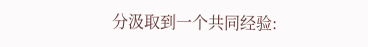分汲取到一个共同经验: